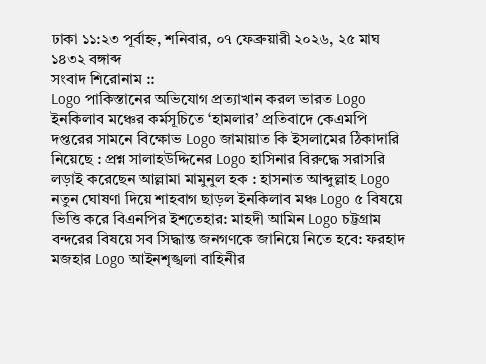ঢাকা ১১:২৩ পূর্বাহ্ন, শনিবার, ০৭ ফেব্রুয়ারী ২০২৬, ২৫ মাঘ ১৪৩২ বঙ্গাব্দ
সংবাদ শিরোনাম ::
Logo পাকিস্তানের অভিযোগ প্রত্যাখান করল ভারত Logo ইনকিলাব মঞ্চের কর্মসূচিতে ‘হামলার’ প্রতিবাদে কেএমপি দপ্তরের সামনে বিক্ষোভ Logo জামায়াত কি ইসলামের ঠিকাদারি নিয়েছে : প্রশ্ন সালাহউদ্দিনের Logo হাসিনার বিরুদ্ধে সরাসরি লড়াই করেছেন আল্লামা মামুনুল হক : হাসনাত আব্দুল্লাহ Logo নতুন ঘোষণা দিয়ে শাহবাগ ছাড়ল ইনকিলাব মঞ্চ Logo ৫ বিষয়ে ভিত্তি করে বিএনপির ইশতেহার: মাহদী আমিন Logo চট্টগ্রাম বন্দরের বিষয়ে সব সিদ্ধান্ত জনগণকে জানিয়ে নিতে হবে: ফরহাদ মজহার Logo আইনশৃঙ্খলা বাহিনীর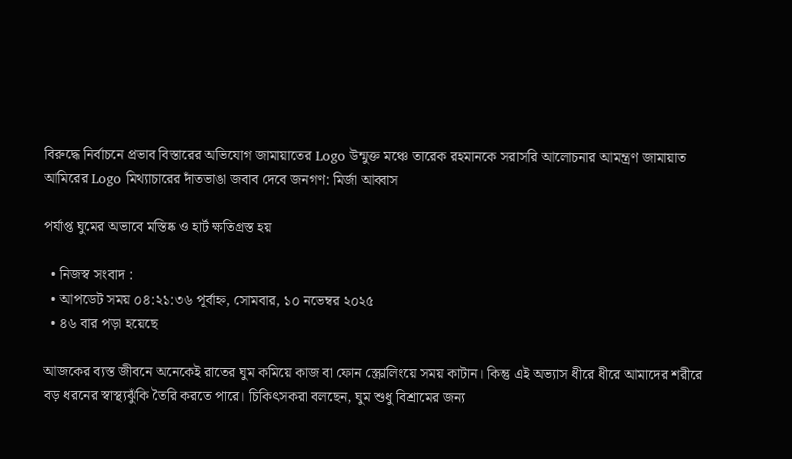বিরুদ্ধে নির্বাচনে প্রভাব বিস্তারের অভিযোগ জামায়াতের Logo উন্মুক্ত মঞ্চে তারেক রহমানকে সরাসরি আলোচনার আমন্ত্রণ জামায়াত আমিরের Logo মিথ্যাচারের দাঁতভাঙা জবাব দেবে জনগণ: মির্জা আব্বাস

পর্যাপ্ত ঘুমের অভাবে মস্তিষ্ক ও হার্ট ক্ষতিগ্রস্ত হয়

  • নিজস্ব সংবাদ :
  • আপডেট সময় ০৪:২১:৩৬ পূর্বাহ্ন, সোমবার, ১০ নভেম্বর ২০২৫
  • ৪৬ বার পড়া হয়েছে

আজকের ব্যস্ত জীবনে অনেকেই রাতের ঘুম কমিয়ে কাজ বা ফোন স্ক্রোলিংয়ে সময় কাটান। কিন্তু এই অভ্যাস ধীরে ধীরে আমাদের শরীরে বড় ধরনের স্বাস্থ্যঝুঁকি তৈরি করতে পারে। চিকিৎসকরা বলছেন, ঘুম শুধু বিশ্রামের জন্য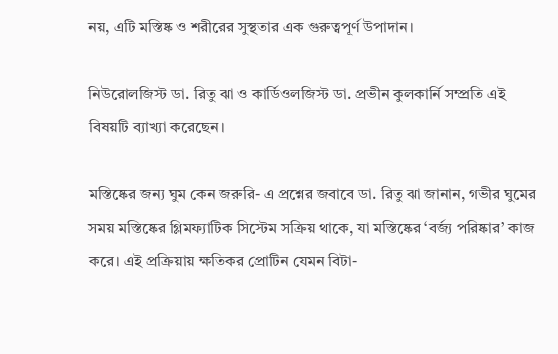নয়, এটি মস্তিষ্ক ও শরীরের সুস্থতার এক গুরুত্বপূর্ণ উপাদান।

নিউরোলজিস্ট ডা. রিতু ঝা ও কার্ডিওলজিস্ট ডা. প্রভীন কুলকার্নি সম্প্রতি এই বিষয়টি ব্যাখ্যা করেছেন।

মস্তিষ্কের জন্য ঘুম কেন জরুরি- এ প্রশ্নের জবাবে ডা. রিতু ঝা জানান, গভীর ঘুমের সময় মস্তিষ্কের গ্লিমফ্যাটিক সিস্টেম সক্রিয় থাকে, যা মস্তিষ্কের ‘বর্জ্য পরিষ্কার’ কাজ করে। এই প্রক্রিয়ায় ক্ষতিকর প্রোটিন যেমন বিটা-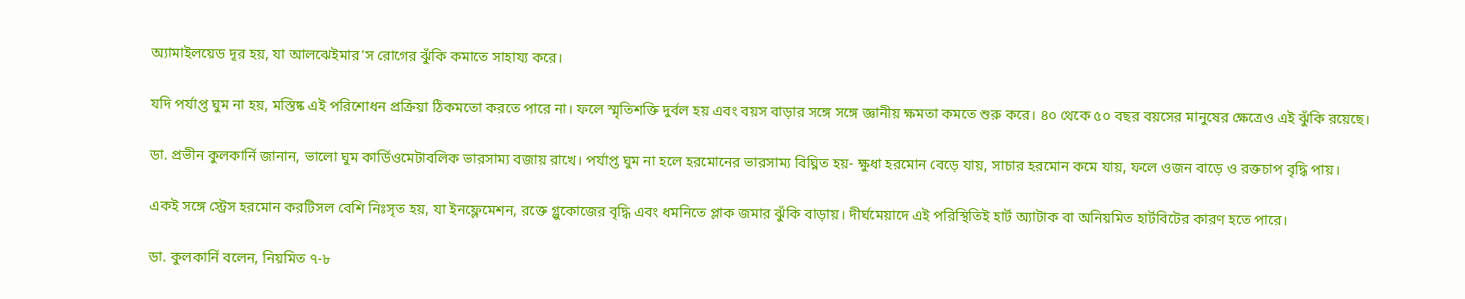অ্যামাইলয়েড দূর হয়, যা আলঝেইমার’স রোগের ঝুঁকি কমাতে সাহায্য করে।

যদি পর্যাপ্ত ঘুম না হয়, মস্তিষ্ক এই পরিশোধন প্রক্রিয়া ঠিকমতো করতে পারে না। ফলে স্মৃতিশক্তি দুর্বল হয় এবং বয়স বাড়ার সঙ্গে সঙ্গে জ্ঞানীয় ক্ষমতা কমতে শুরু করে। ৪০ থেকে ৫০ বছর বয়সের মানুষের ক্ষেত্রেও এই ঝুঁকি রয়েছে।

ডা. প্রভীন কুলকার্নি জানান, ভালো ঘুম কার্ডিওমেটাবলিক ভারসাম্য বজায় রাখে। পর্যাপ্ত ঘুম না হলে হরমোনের ভারসাম্য বিঘ্নিত হয়- ক্ষুধা হরমোন বেড়ে যায়, সাচার হরমোন কমে যায়, ফলে ওজন বাড়ে ও রক্তচাপ বৃদ্ধি পায়।

একই সঙ্গে স্ট্রেস হরমোন করটিসল বেশি নিঃসৃত হয়, যা ইনফ্লেমেশন, রক্তে গ্লুকোজের বৃদ্ধি এবং ধমনিতে প্লাক জমার ঝুঁকি বাড়ায়। দীর্ঘমেয়াদে এই পরিস্থিতিই হার্ট অ্যাটাক বা অনিয়মিত হার্টবিটের কারণ হতে পারে।

ডা. কুলকার্নি বলেন, নিয়মিত ৭-৮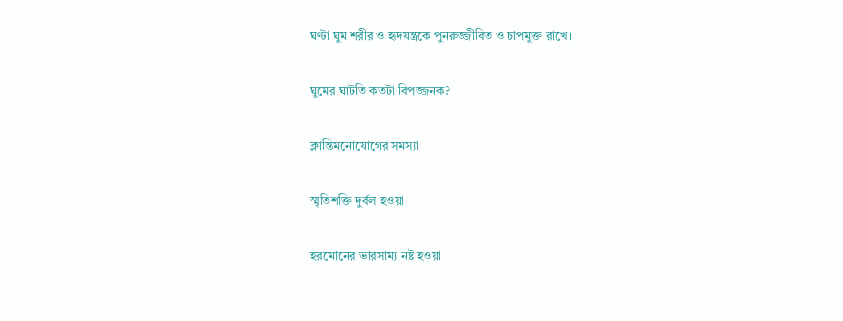ঘণ্টা ঘুম শরীর ও হৃদযন্ত্রকে পুনরুজ্জীবিত ও চাপমুক্ত রাখে।

ঘুমের ঘাটতি কতটা বিপজ্জনক?

ক্লান্তিমনোযোগের সমস্যা

স্মৃতিশক্তি দুর্বল হওয়া

হরমোনের ভারসাম্য নষ্ট হওয়া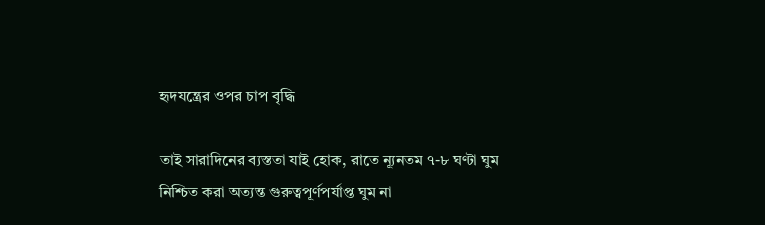হৃদযন্ত্রের ওপর চাপ বৃদ্ধি

তাই সারাদিনের ব্যস্ততা যাই হোক, রাতে ন্যূনতম ৭-৮ ঘণ্টা ঘুম নিশ্চিত করা অত্যন্ত গুরুত্বপূর্ণপর্যাপ্ত ঘুম না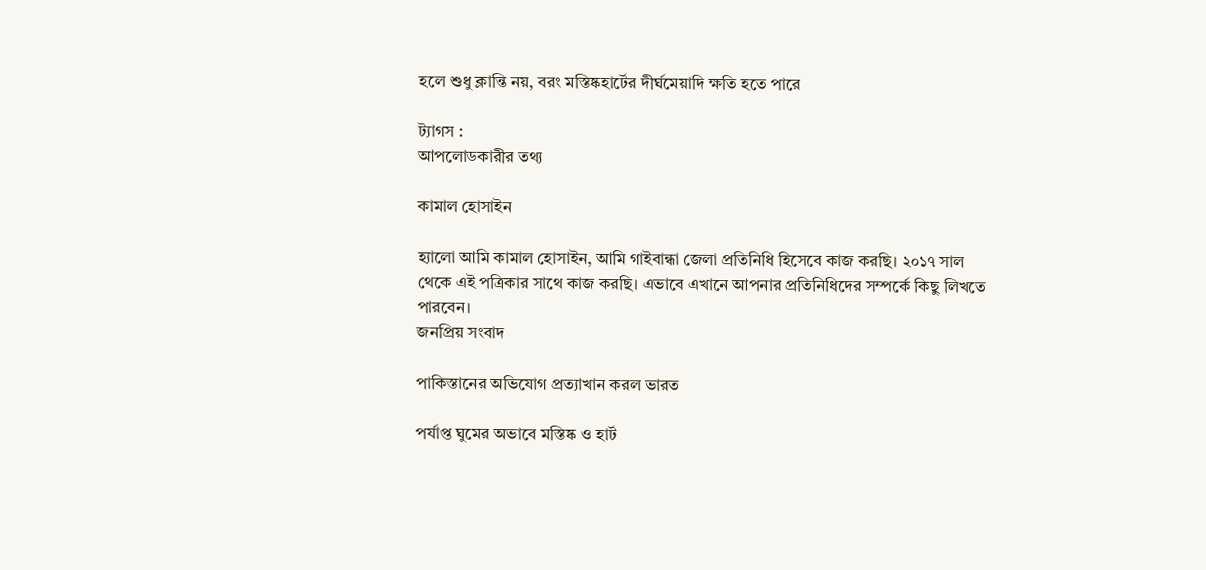হলে শুধু ক্লান্তি নয়, বরং মস্তিষ্কহার্টের দীর্ঘমেয়াদি ক্ষতি হতে পারে

ট্যাগস :
আপলোডকারীর তথ্য

কামাল হোসাইন

হ্যালো আমি কামাল হোসাইন, আমি গাইবান্ধা জেলা প্রতিনিধি হিসেবে কাজ করছি। ২০১৭ সাল থেকে এই পত্রিকার সাথে কাজ করছি। এভাবে এখানে আপনার প্রতিনিধিদের সম্পর্কে কিছু লিখতে পারবেন।
জনপ্রিয় সংবাদ

পাকিস্তানের অভিযোগ প্রত্যাখান করল ভারত

পর্যাপ্ত ঘুমের অভাবে মস্তিষ্ক ও হার্ট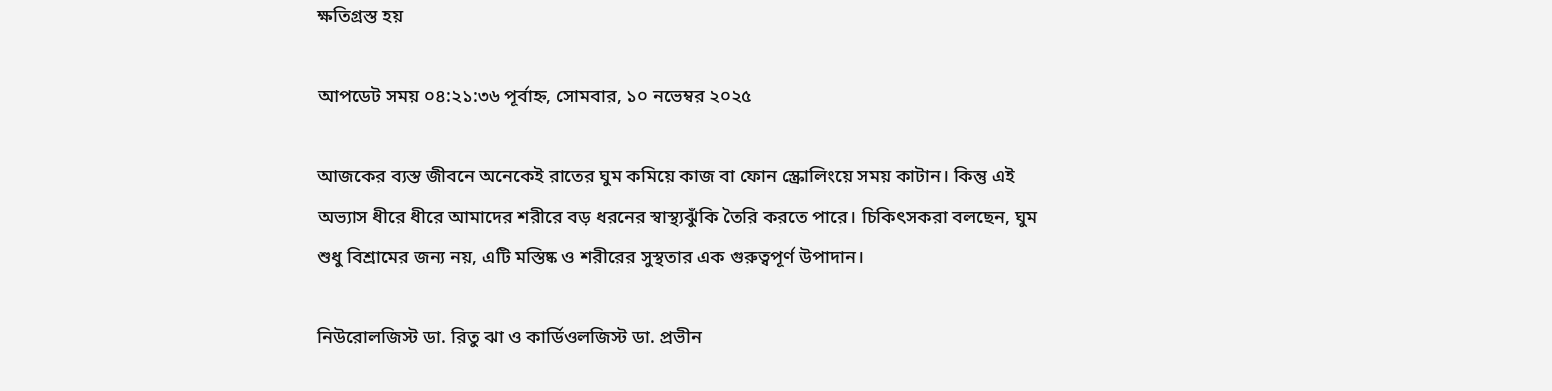ক্ষতিগ্রস্ত হয়

আপডেট সময় ০৪:২১:৩৬ পূর্বাহ্ন, সোমবার, ১০ নভেম্বর ২০২৫

আজকের ব্যস্ত জীবনে অনেকেই রাতের ঘুম কমিয়ে কাজ বা ফোন স্ক্রোলিংয়ে সময় কাটান। কিন্তু এই অভ্যাস ধীরে ধীরে আমাদের শরীরে বড় ধরনের স্বাস্থ্যঝুঁকি তৈরি করতে পারে। চিকিৎসকরা বলছেন, ঘুম শুধু বিশ্রামের জন্য নয়, এটি মস্তিষ্ক ও শরীরের সুস্থতার এক গুরুত্বপূর্ণ উপাদান।

নিউরোলজিস্ট ডা. রিতু ঝা ও কার্ডিওলজিস্ট ডা. প্রভীন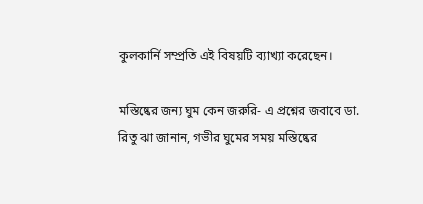কুলকার্নি সম্প্রতি এই বিষয়টি ব্যাখ্যা করেছেন।

মস্তিষ্কের জন্য ঘুম কেন জরুরি- এ প্রশ্নের জবাবে ডা. রিতু ঝা জানান, গভীর ঘুমের সময় মস্তিষ্কের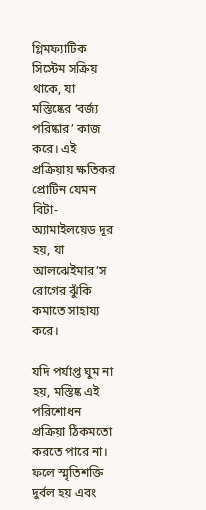গ্লিমফ্যাটিক সিস্টেম সক্রিয় থাকে, যা মস্তিষ্কের ‘বর্জ্য পরিষ্কার’ কাজ করে। এই প্রক্রিয়ায় ক্ষতিকর প্রোটিন যেমন বিটা-অ্যামাইলয়েড দূর হয়, যা আলঝেইমার’স রোগের ঝুঁকি কমাতে সাহায্য করে।

যদি পর্যাপ্ত ঘুম না হয়, মস্তিষ্ক এই পরিশোধন প্রক্রিয়া ঠিকমতো করতে পারে না। ফলে স্মৃতিশক্তি দুর্বল হয় এবং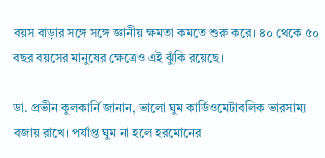বয়স বাড়ার সঙ্গে সঙ্গে জ্ঞানীয় ক্ষমতা কমতে শুরু করে। ৪০ থেকে ৫০ বছর বয়সের মানুষের ক্ষেত্রেও এই ঝুঁকি রয়েছে।

ডা. প্রভীন কুলকার্নি জানান, ভালো ঘুম কার্ডিওমেটাবলিক ভারসাম্য বজায় রাখে। পর্যাপ্ত ঘুম না হলে হরমোনের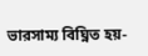ভারসাম্য বিঘ্নিত হয়-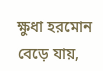ক্ষুধা হরমোন বেড়ে যায়,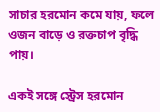সাচার হরমোন কমে যায়, ফলে ওজন বাড়ে ও রক্তচাপ বৃদ্ধি পায়।

একই সঙ্গে স্ট্রেস হরমোন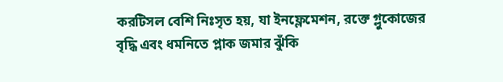করটিসল বেশি নিঃসৃত হয়, যা ইনফ্লেমেশন, রক্তে গ্লুকোজের বৃদ্ধি এবং ধমনিতে প্লাক জমার ঝুঁকি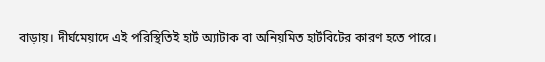বাড়ায়। দীর্ঘমেয়াদে এই পরিস্থিতিই হার্ট অ্যাটাক বা অনিয়মিত হার্টবিটের কারণ হতে পারে।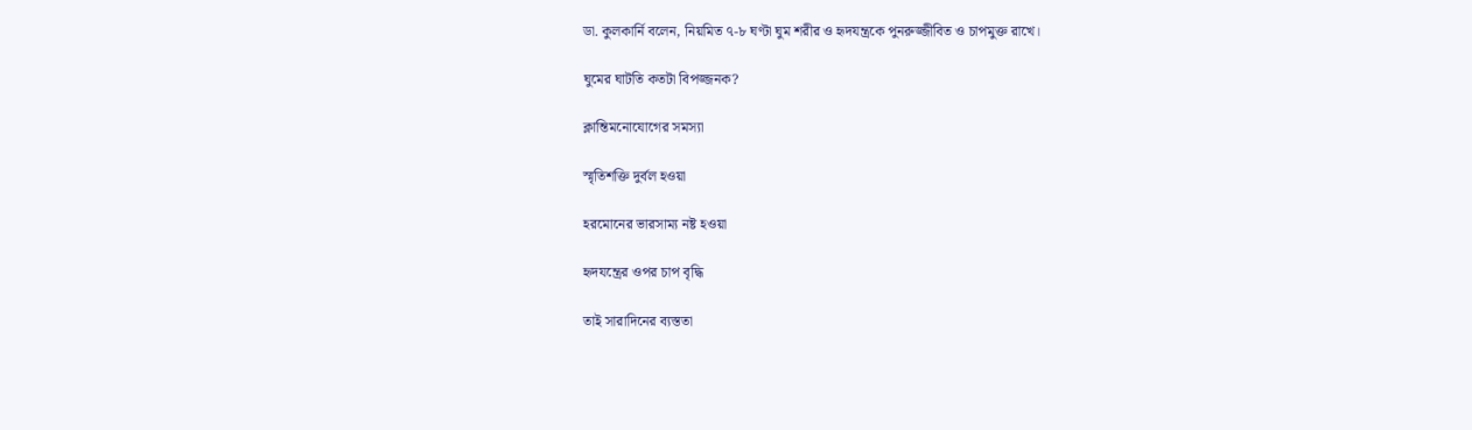ডা. কুলকার্নি বলেন, নিয়মিত ৭-৮ ঘণ্টা ঘুম শরীর ও হৃদযন্ত্রকে পুনরুজ্জীবিত ও চাপমুক্ত রাখে।

ঘুমের ঘাটতি কতটা বিপজ্জনক?

ক্লান্তিমনোযোগের সমস্যা

স্মৃতিশক্তি দুর্বল হওয়া

হরমোনের ভারসাম্য নষ্ট হওয়া

হৃদযন্ত্রের ওপর চাপ বৃদ্ধি

তাই সারাদিনের ব্যস্ততা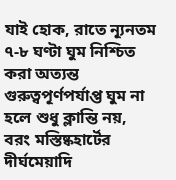যাই হোক, রাতে ন্যূনতম ৭-৮ ঘণ্টা ঘুম নিশ্চিত করা অত্যন্ত গুরুত্বপূর্ণপর্যাপ্ত ঘুম না হলে শুধু ক্লান্তি নয়, বরং মস্তিষ্কহার্টের দীর্ঘমেয়াদি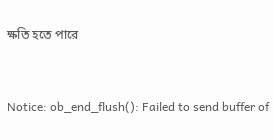ক্ষতি হতে পারে


Notice: ob_end_flush(): Failed to send buffer of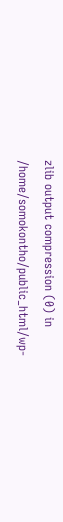zlib output compression (0) in /home/somokontho/public_html/wp-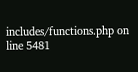includes/functions.php on line 5481